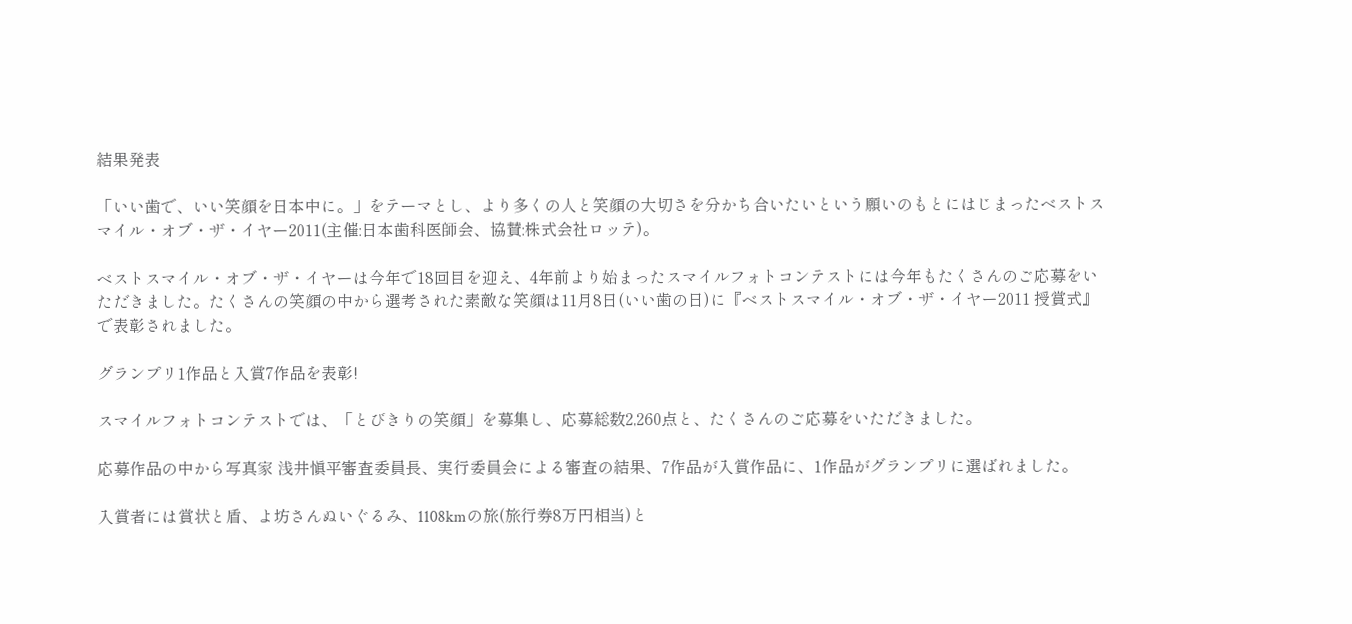結果発表

「いい歯で、いい笑顔を日本中に。」をテーマとし、より多くの人と笑顔の大切さを分かち合いたいという願いのもとにはじまったベストスマイル・オブ・ザ・イヤー2011(主催:日本歯科医師会、協賛:株式会社ロッテ)。

ベストスマイル・オブ・ザ・イヤーは今年で18回目を迎え、4年前より始まったスマイルフォトコンテストには今年もたくさんのご応募をいただきました。たくさんの笑顔の中から選考された素敵な笑顔は11月8日(いい歯の日)に『ベストスマイル・オブ・ザ・イヤー2011 授賞式』で表彰されました。

グランプリ1作品と入賞7作品を表彰!

スマイルフォトコンテストでは、「とびきりの笑顔」を募集し、応募総数2,260点と、たくさんのご応募をいただきました。

応募作品の中から写真家 浅井愼平審査委員長、実行委員会による審査の結果、7作品が入賞作品に、1作品がグランプリに選ばれました。

入賞者には賞状と盾、よ坊さんぬいぐるみ、1108kmの旅(旅行券8万円相当)と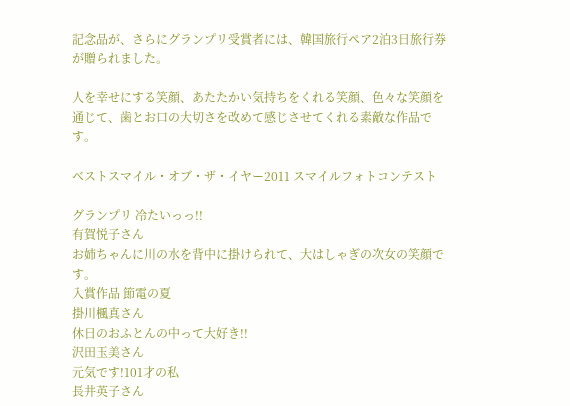記念品が、さらにグランプリ受賞者には、韓国旅行ペア2泊3日旅行券が贈られました。

人を幸せにする笑顔、あたたかい気持ちをくれる笑顔、色々な笑顔を通じて、歯とお口の大切さを改めて感じさせてくれる素敵な作品です。

ベストスマイル・オブ・ザ・イヤー2011 スマイルフォトコンテスト

グランプリ 冷たいっっ!!
有賀悦子さん
お姉ちゃんに川の水を背中に掛けられて、大はしゃぎの次女の笑顔です。
入賞作品 節電の夏
掛川楓真さん
休日のおふとんの中って大好き!!
沢田玉美さん
元気です!101才の私
長井英子さん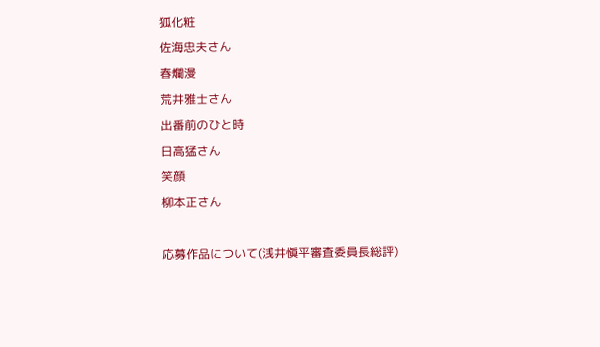狐化粧
佐海忠夫さん
春爛漫
荒井雅士さん
出番前のひと時
日高猛さん
笑顔
柳本正さん

応募作品について(浅井愼平審査委員長総評)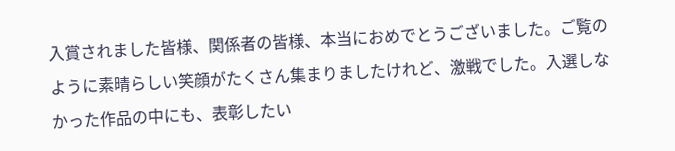入賞されました皆様、関係者の皆様、本当におめでとうございました。ご覧のように素晴らしい笑顔がたくさん集まりましたけれど、激戦でした。入選しなかった作品の中にも、表彰したい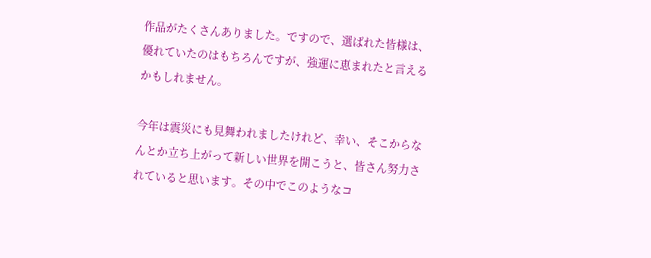作品がたくさんありました。ですので、選ばれた皆様は、優れていたのはもちろんですが、強運に恵まれたと言えるかもしれません。

今年は震災にも見舞われましたけれど、幸い、そこからなんとか立ち上がって新しい世界を開こうと、皆さん努力されていると思います。その中でこのようなコ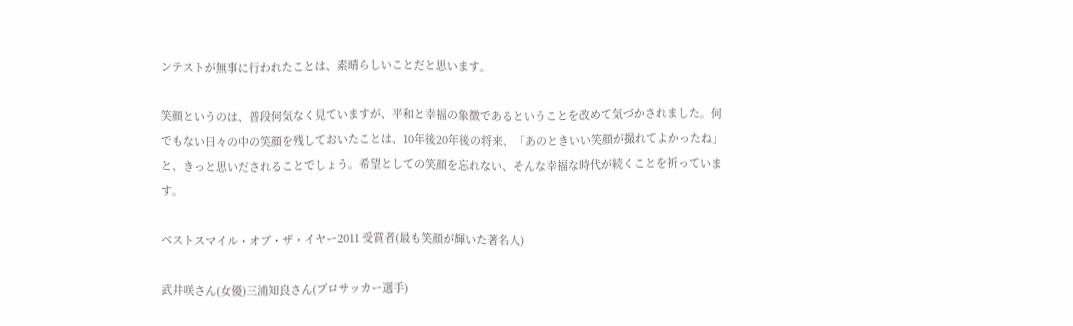ンテストが無事に行われたことは、素晴らしいことだと思います。

笑顔というのは、普段何気なく見ていますが、平和と幸福の象徴であるということを改めて気づかされました。何でもない日々の中の笑顔を残しておいたことは、10年後20年後の将来、「あのときいい笑顔が撮れてよかったね」と、きっと思いだされることでしょう。希望としての笑顔を忘れない、そんな幸福な時代が続くことを祈っています。

ベストスマイル・オブ・ザ・イヤー2011 受賞者(最も笑顔が輝いた著名人)

武井咲さん(女優)三浦知良さん(プロサッカー選手)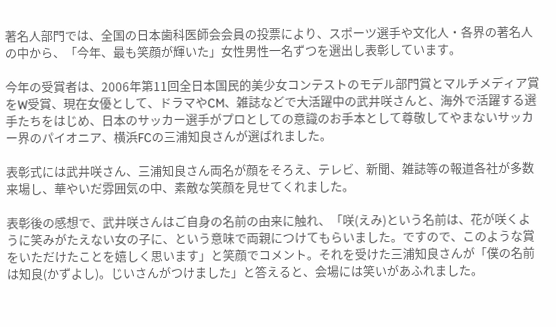著名人部門では、全国の日本歯科医師会会員の投票により、スポーツ選手や文化人・各界の著名人の中から、「今年、最も笑顔が輝いた」女性男性一名ずつを選出し表彰しています。

今年の受賞者は、2006年第11回全日本国民的美少女コンテストのモデル部門賞とマルチメディア賞をW受賞、現在女優として、ドラマやCM、雑誌などで大活躍中の武井咲さんと、海外で活躍する選手たちをはじめ、日本のサッカー選手がプロとしての意識のお手本として尊敬してやまないサッカー界のパイオニア、横浜FCの三浦知良さんが選ばれました。

表彰式には武井咲さん、三浦知良さん両名が顔をそろえ、テレビ、新聞、雑誌等の報道各社が多数来場し、華やいだ雰囲気の中、素敵な笑顔を見せてくれました。

表彰後の感想で、武井咲さんはご自身の名前の由来に触れ、「咲(えみ)という名前は、花が咲くように笑みがたえない女の子に、という意味で両親につけてもらいました。ですので、このような賞をいただけたことを嬉しく思います」と笑顔でコメント。それを受けた三浦知良さんが「僕の名前は知良(かずよし)。じいさんがつけました」と答えると、会場には笑いがあふれました。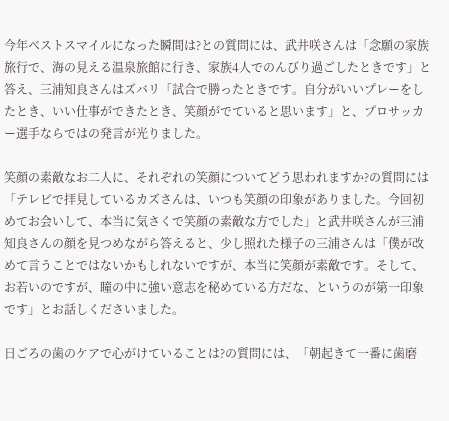今年ベストスマイルになった瞬間は?との質問には、武井咲さんは「念願の家族旅行で、海の見える温泉旅館に行き、家族4人でのんびり過ごしたときです」と答え、三浦知良さんはズバリ「試合で勝ったときです。自分がいいプレーをしたとき、いい仕事ができたとき、笑顔がでていると思います」と、プロサッカー選手ならではの発言が光りました。

笑顔の素敵なお二人に、それぞれの笑顔についてどう思われますか?の質問には「テレビで拝見しているカズさんは、いつも笑顔の印象がありました。今回初めてお会いして、本当に気さくで笑顔の素敵な方でした」と武井咲さんが三浦知良さんの顔を見つめながら答えると、少し照れた様子の三浦さんは「僕が改めて言うことではないかもしれないですが、本当に笑顔が素敵です。そして、お若いのですが、瞳の中に強い意志を秘めている方だな、というのが第一印象です」とお話しくださいました。

日ごろの歯のケアで心がけていることは?の質問には、「朝起きて一番に歯磨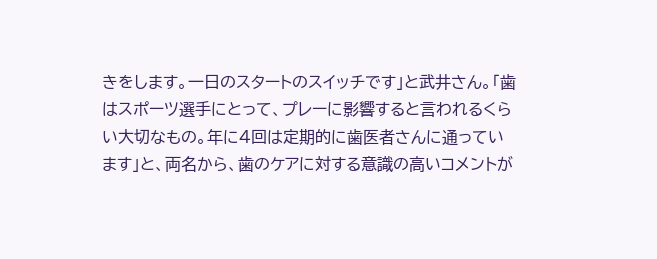きをします。一日のスタートのスイッチです」と武井さん。「歯はスポーツ選手にとって、プレーに影響すると言われるくらい大切なもの。年に4回は定期的に歯医者さんに通っています」と、両名から、歯のケアに対する意識の高いコメントが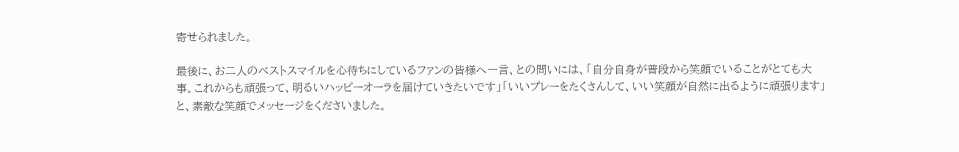寄せられました。

最後に、お二人のベストスマイルを心待ちにしているファンの皆様へ一言、との問いには、「自分自身が普段から笑顔でいることがとても大事。これからも頑張って、明るいハッピーオーラを届けていきたいです」「いいプレーをたくさんして、いい笑顔が自然に出るように頑張ります」と、素敵な笑顔でメッセージをくださいました。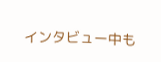インタビュー中も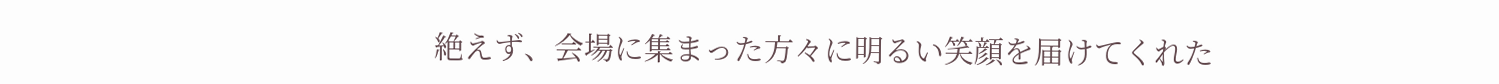絶えず、会場に集まった方々に明るい笑顔を届けてくれた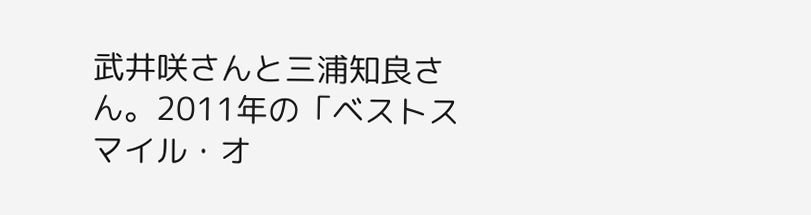武井咲さんと三浦知良さん。2011年の「ベストスマイル・オ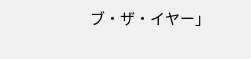ブ・ザ・イヤー」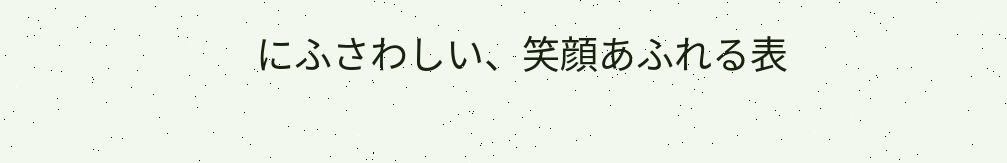にふさわしい、笑顔あふれる表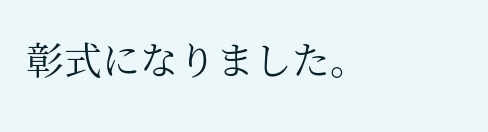彰式になりました。